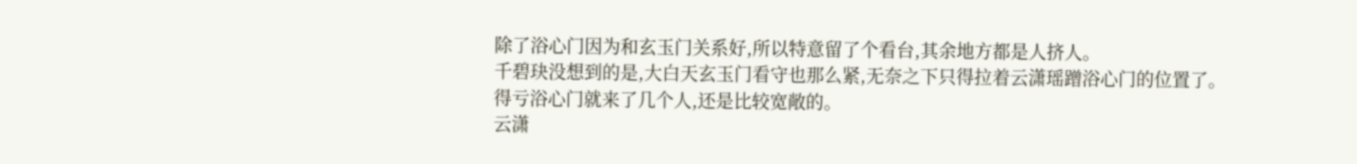除了浴心门因为和玄玉门关系好,所以特意留了个看台,其余地方都是人挤人。
千碧玦没想到的是,大白天玄玉门看守也那么紧,无奈之下只得拉着云潇瑶蹭浴心门的位置了。
得亏浴心门就来了几个人,还是比较宽敞的。
云潇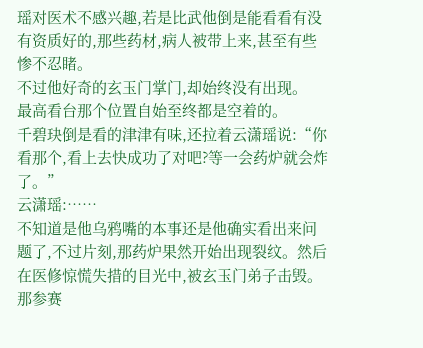瑶对医术不感兴趣,若是比武他倒是能看看有没有资质好的,那些药材,病人被带上来,甚至有些惨不忍睹。
不过他好奇的玄玉门掌门,却始终没有出现。
最高看台那个位置自始至终都是空着的。
千碧玦倒是看的津津有味,还拉着云潇瑶说:“你看那个,看上去快成功了对吧?等一会药炉就会炸了。”
云潇瑶:……
不知道是他乌鸦嘴的本事还是他确实看出来问题了,不过片刻,那药炉果然开始出现裂纹。然后在医修惊慌失措的目光中,被玄玉门弟子击毁。那参赛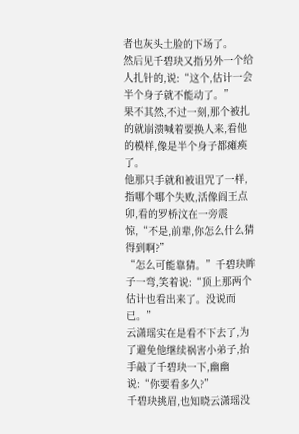者也灰头土脸的下场了。
然后见千碧玦又指另外一个给人扎针的,说:“这个,估计一会半个身子就不能动了。”
果不其然,不过一刻,那个被扎的就崩溃喊着要换人来,看他的模样,像是半个身子都瘫痪了。
他那只手就和被诅咒了一样,指哪个哪个失败,活像阎王点卯,看的罗桥汶在一旁震惊,“不是,前辈,你怎么什么猜得到啊?”
“怎么可能靠猜。”千碧玦眸子一弯,笑着说:“顶上那两个估计也看出来了。没说而已。”
云潇瑶实在是看不下去了,为了避免他继续祸害小弟子,抬手敲了千碧玦一下,幽幽说:“你要看多久?”
千碧玦挑眉,也知晓云潇瑶没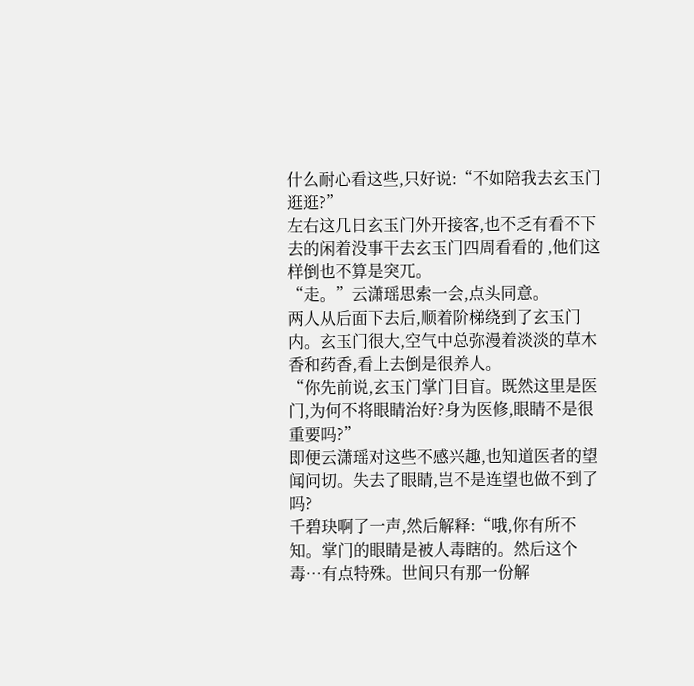什么耐心看这些,只好说:“不如陪我去玄玉门逛逛?”
左右这几日玄玉门外开接客,也不乏有看不下去的闲着没事干去玄玉门四周看看的 ,他们这样倒也不算是突兀。
“走。”云潇瑶思索一会,点头同意。
两人从后面下去后,顺着阶梯绕到了玄玉门内。玄玉门很大,空气中总弥漫着淡淡的草木香和药香,看上去倒是很养人。
“你先前说,玄玉门掌门目盲。既然这里是医门,为何不将眼睛治好?身为医修,眼睛不是很重要吗?”
即便云潇瑶对这些不感兴趣,也知道医者的望闻问切。失去了眼睛,岂不是连望也做不到了吗?
千碧玦啊了一声,然后解释:“哦,你有所不知。掌门的眼睛是被人毒瞎的。然后这个毒…有点特殊。世间只有那一份解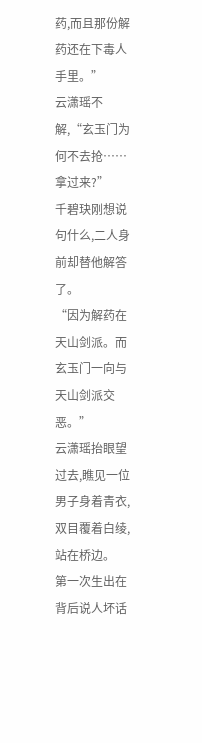药,而且那份解药还在下毒人手里。”
云潇瑶不解,“玄玉门为何不去抢……拿过来?”
千碧玦刚想说句什么,二人身前却替他解答了。
“因为解药在天山剑派。而玄玉门一向与天山剑派交恶。”
云潇瑶抬眼望过去,瞧见一位男子身着青衣,双目覆着白绫,站在桥边。
第一次生出在背后说人坏话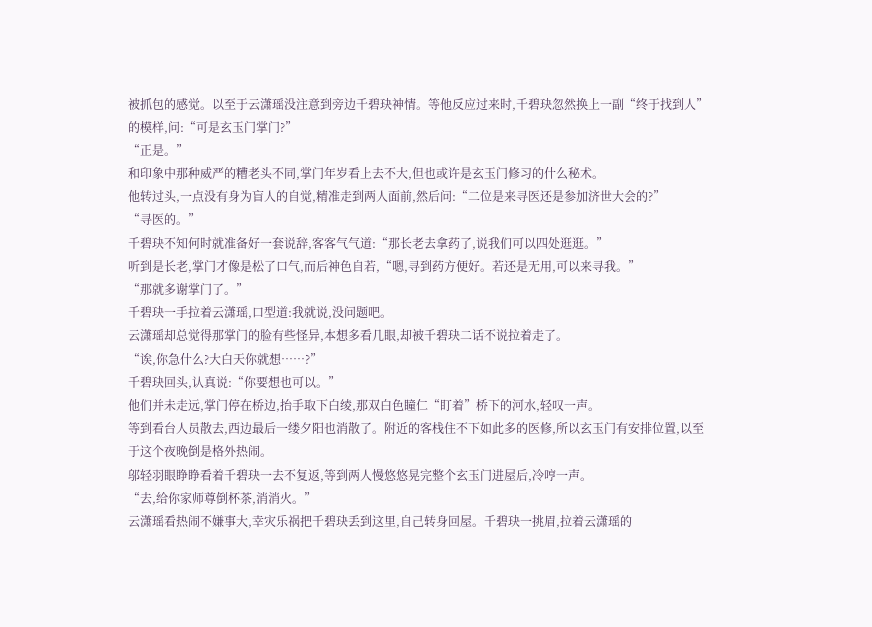被抓包的感觉。以至于云潇瑶没注意到旁边千碧玦神情。等他反应过来时,千碧玦忽然换上一副“终于找到人”的模样,问:“可是玄玉门掌门?”
“正是。”
和印象中那种威严的糟老头不同,掌门年岁看上去不大,但也或许是玄玉门修习的什么秘术。
他转过头,一点没有身为盲人的自觉,精准走到两人面前,然后问:“二位是来寻医还是参加济世大会的?”
“寻医的。”
千碧玦不知何时就准备好一套说辞,客客气气道:“那长老去拿药了,说我们可以四处逛逛。”
听到是长老,掌门才像是松了口气,而后神色自若,“嗯,寻到药方便好。若还是无用,可以来寻我。”
“那就多谢掌门了。”
千碧玦一手拉着云潇瑶,口型道:我就说,没问题吧。
云潇瑶却总觉得那掌门的脸有些怪异,本想多看几眼,却被千碧玦二话不说拉着走了。
“诶,你急什么?大白天你就想……?”
千碧玦回头,认真说:“你要想也可以。”
他们并未走远,掌门停在桥边,抬手取下白绫,那双白色瞳仁“盯着”桥下的河水,轻叹一声。
等到看台人员散去,西边最后一缕夕阳也消散了。附近的客栈住不下如此多的医修,所以玄玉门有安排位置,以至于这个夜晚倒是格外热闹。
邬轻羽眼睁睁看着千碧玦一去不复返,等到两人慢悠悠晃完整个玄玉门进屋后,冷哼一声。
“去,给你家师尊倒杯茶,消消火。”
云潇瑶看热闹不嫌事大,幸灾乐祸把千碧玦丢到这里,自己转身回屋。千碧玦一挑眉,拉着云潇瑶的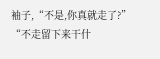袖子,“不是,你真就走了?”
“不走留下来干什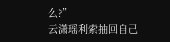么?”
云潇瑶利索抽回自己